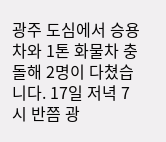광주 도심에서 승용차와 1톤 화물차 충돌해 2명이 다쳤습니다. 17일 저녁 7시 반쯤 광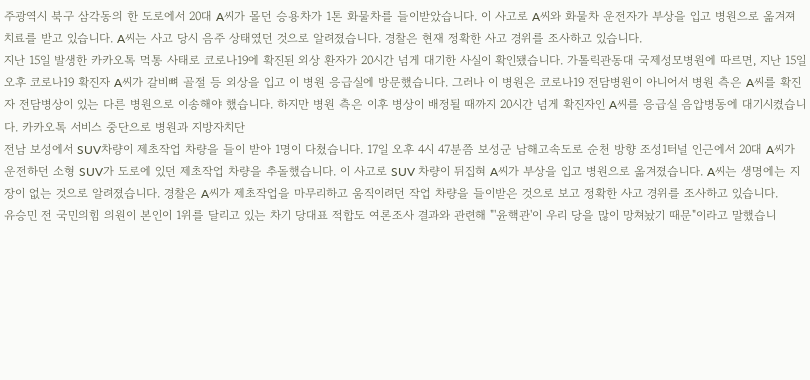주광역시 북구 삼각동의 한 도로에서 20대 A씨가 몰던 승용차가 1톤 화물차를 들이받았습니다. 이 사고로 A씨와 화물차 운전자가 부상을 입고 병원으로 옮겨져 치료를 받고 있습니다. A씨는 사고 당시 음주 상태였던 것으로 알려졌습니다. 경찰은 현재 정확한 사고 경위를 조사하고 있습니다.
지난 15일 발생한 카카오톡 먹통 사태로 코로나19에 확진된 외상 환자가 20시간 넘게 대기한 사실이 확인됐습니다. 가톨릭관동대 국제성모병원에 따르면, 지난 15일 오후 코로나19 확진자 A씨가 갈비뼈 골절 등 외상을 입고 이 병원 응급실에 방문했습니다. 그러나 이 병원은 코로나19 전담병원이 아니어서 병원 측은 A씨를 확진자 전담병상이 있는 다른 병원으로 이송해야 했습니다. 하지만 병원 측은 이후 병상이 배정될 때까지 20시간 넘게 확진자인 A씨를 응급실 음압병동에 대기시켰습니다. 카카오톡 서비스 중단으로 병원과 지방자치단
전남 보성에서 SUV차량이 제초작업 차량을 들이 받아 1명이 다쳤습니다. 17일 오후 4시 47분쯤 보성군 남해고속도로 순천 방향 조성1터널 인근에서 20대 A씨가 운전하던 소형 SUV가 도로에 있던 제초작업 차량을 추돌했습니다. 이 사고로 SUV 차량이 뒤집혀 A씨가 부상을 입고 병원으로 옮겨졌습니다. A씨는 생명에는 지장이 없는 것으로 알려졌습니다. 경찰은 A씨가 제초작업을 마무리하고 움직이려던 작업 차량을 들이받은 것으로 보고 정확한 사고 경위를 조사하고 있습니다.
유승민 전 국민의힘 의원이 본인이 1위를 달리고 있는 차기 당대표 적합도 여론조사 결과와 관련해 "'윤핵관'이 우리 당을 많이 망쳐놨기 때문"이라고 말했습니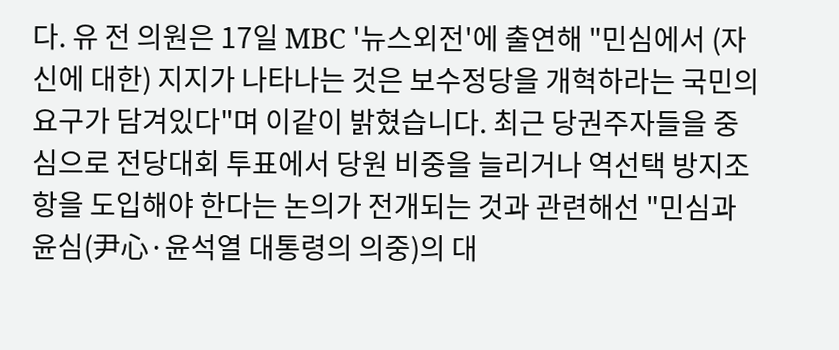다. 유 전 의원은 17일 MBC '뉴스외전'에 출연해 "민심에서 (자신에 대한) 지지가 나타나는 것은 보수정당을 개혁하라는 국민의 요구가 담겨있다"며 이같이 밝혔습니다. 최근 당권주자들을 중심으로 전당대회 투표에서 당원 비중을 늘리거나 역선택 방지조항을 도입해야 한다는 논의가 전개되는 것과 관련해선 "민심과 윤심(尹心·윤석열 대통령의 의중)의 대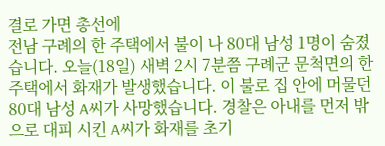결로 가면 총선에
전남 구례의 한 주택에서 불이 나 80대 남성 1명이 숨졌습니다. 오늘(18일) 새벽 2시 7분쯤 구례군 문척면의 한 주택에서 화재가 발생했습니다. 이 불로 집 안에 머물던 80대 남성 A씨가 사망했습니다. 경찰은 아내를 먼저 밖으로 대피 시킨 A씨가 화재를 초기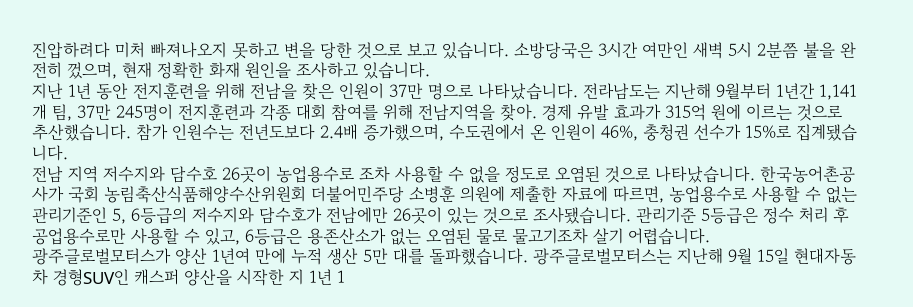진압하려다 미처 빠져나오지 못하고 변을 당한 것으로 보고 있습니다. 소방당국은 3시간 여만인 새벽 5시 2분쯤 불을 완전히 껐으며, 현재 정확한 화재 원인을 조사하고 있습니다.
지난 1년 동안 전지훈련을 위해 전남을 찾은 인원이 37만 명으로 나타났습니다. 전라남도는 지난해 9월부터 1년간 1,141개 팀, 37만 245명이 전지훈련과 각종 대회 참여를 위해 전남지역을 찾아. 경제 유발 효과가 315억 원에 이르는 것으로 추산했습니다. 참가 인원수는 전년도보다 2.4배 증가했으며, 수도권에서 온 인원이 46%, 충청권 선수가 15%로 집계됐습니다.
전남 지역 저수지와 담수호 26곳이 농업용수로 조차 사용할 수 없을 정도로 오염된 것으로 나타났습니다. 한국농어촌공사가 국회 농림축산식품해양수산위원회 더불어민주당 소병훈 의원에 제출한 자료에 따르면, 농업용수로 사용할 수 없는 관리기준인 5, 6등급의 저수지와 담수호가 전남에만 26곳이 있는 것으로 조사됐습니다. 관리기준 5등급은 정수 처리 후 공업용수로만 사용할 수 있고, 6등급은 용존산소가 없는 오염된 물로 물고기조차 살기 어렵습니다.
광주글로벌모터스가 양산 1년여 만에 누적 생산 5만 대를 돌파했습니다. 광주글로벌모터스는 지난해 9월 15일 현대자동차 경형SUV인 캐스퍼 양산을 시작한 지 1년 1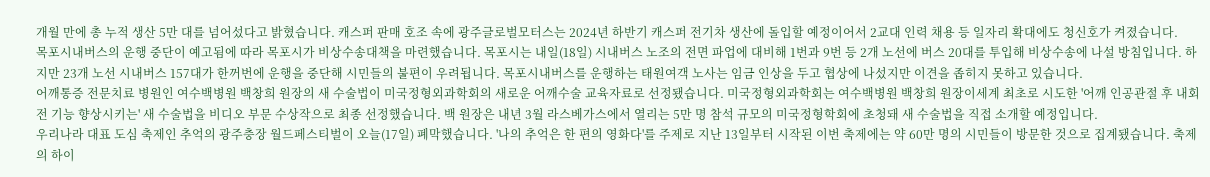개월 만에 총 누적 생산 5만 대를 넘어섰다고 밝혔습니다. 캐스퍼 판매 호조 속에 광주글로벌모터스는 2024년 하반기 캐스퍼 전기차 생산에 돌입할 예정이어서 2교대 인력 채용 등 일자리 확대에도 청신호가 켜졌습니다.
목포시내버스의 운행 중단이 예고됨에 따라 목포시가 비상수송대책을 마련했습니다. 목포시는 내일(18일) 시내버스 노조의 전면 파업에 대비해 1번과 9번 등 2개 노선에 버스 20대를 투입해 비상수송에 나설 방침입니다. 하지만 23개 노선 시내버스 157대가 한꺼번에 운행을 중단해 시민들의 불편이 우려됩니다. 목포시내버스를 운행하는 태원여객 노사는 임금 인상을 두고 협상에 나섰지만 이견을 좁히지 못하고 있습니다.
어깨통증 전문치료 병원인 여수백병원 백창희 원장의 새 수술법이 미국정형외과학회의 새로운 어깨수술 교육자료로 선정됐습니다. 미국정형외과학회는 여수백병원 백창희 원장이세계 최초로 시도한 '어깨 인공관절 후 내회전 기능 향상시키는' 새 수술법을 비디오 부문 수상작으로 최종 선정했습니다. 백 원장은 내년 3월 라스베가스에서 열리는 5만 명 참석 규모의 미국정형학회에 초청돼 새 수술법을 직접 소개할 예정입니다.
우리나라 대표 도심 축제인 추억의 광주충장 월드페스티벌이 오늘(17일) 폐막했습니다. '나의 추억은 한 편의 영화다'를 주제로 지난 13일부터 시작된 이번 축제에는 약 60만 명의 시민들이 방문한 것으로 집계됐습니다. 축제의 하이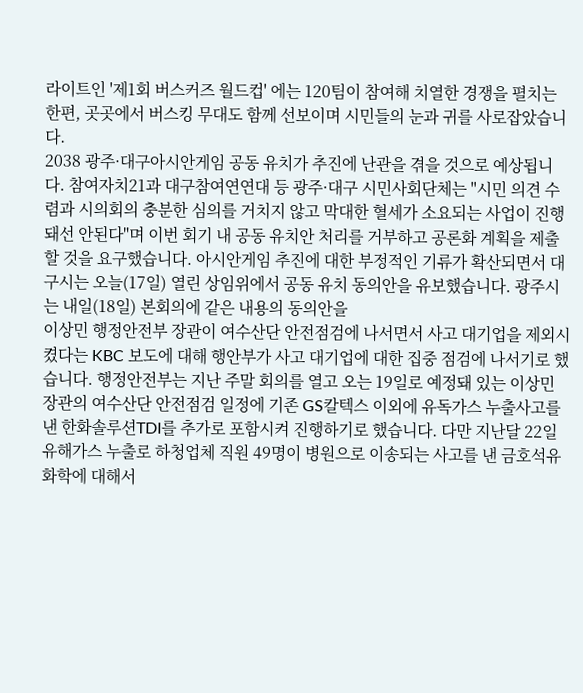라이트인 '제1회 버스커즈 월드컵' 에는 120팀이 참여해 치열한 경쟁을 펼치는 한편, 곳곳에서 버스킹 무대도 함께 선보이며 시민들의 눈과 귀를 사로잡았습니다.
2038 광주·대구아시안게임 공동 유치가 추진에 난관을 겪을 것으로 예상됩니다. 참여자치21과 대구참여연연대 등 광주·대구 시민사회단체는 "시민 의견 수렴과 시의회의 충분한 심의를 거치지 않고 막대한 혈세가 소요되는 사업이 진행돼선 안된다"며 이번 회기 내 공동 유치안 처리를 거부하고 공론화 계획을 제출할 것을 요구했습니다. 아시안게임 추진에 대한 부정적인 기류가 확산되면서 대구시는 오늘(17일) 열린 상임위에서 공동 유치 동의안을 유보했습니다. 광주시는 내일(18일) 본회의에 같은 내용의 동의안을
이상민 행정안전부 장관이 여수산단 안전점검에 나서면서 사고 대기업을 제외시켰다는 KBC 보도에 대해 행안부가 사고 대기업에 대한 집중 점검에 나서기로 했습니다. 행정안전부는 지난 주말 회의를 열고 오는 19일로 예정돼 있는 이상민 장관의 여수산단 안전점검 일정에 기존 GS칼텍스 이외에 유독가스 누출사고를 낸 한화솔루션TDI를 추가로 포함시켜 진행하기로 했습니다. 다만 지난달 22일 유해가스 누출로 하청업체 직원 49명이 병원으로 이송되는 사고를 낸 금호석유화학에 대해서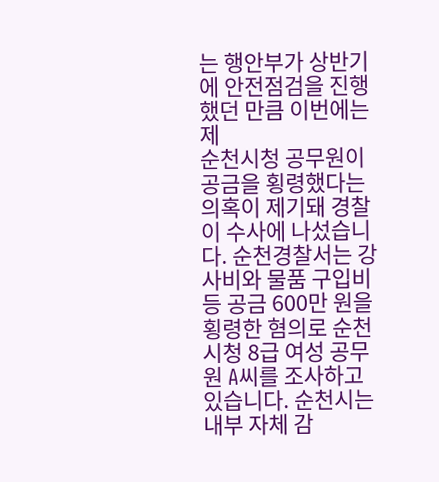는 행안부가 상반기에 안전점검을 진행했던 만큼 이번에는 제
순천시청 공무원이 공금을 횡령했다는 의혹이 제기돼 경찰이 수사에 나섰습니다. 순천경찰서는 강사비와 물품 구입비 등 공금 600만 원을 횡령한 혐의로 순천시청 8급 여성 공무원 A씨를 조사하고 있습니다. 순천시는 내부 자체 감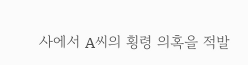사에서 A씨의 횡령 의혹을 적발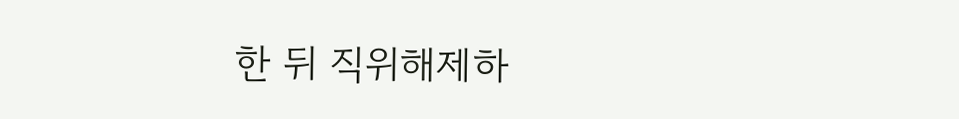한 뒤 직위해제하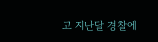고 지난달 경찰에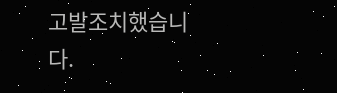고발조치했습니다.